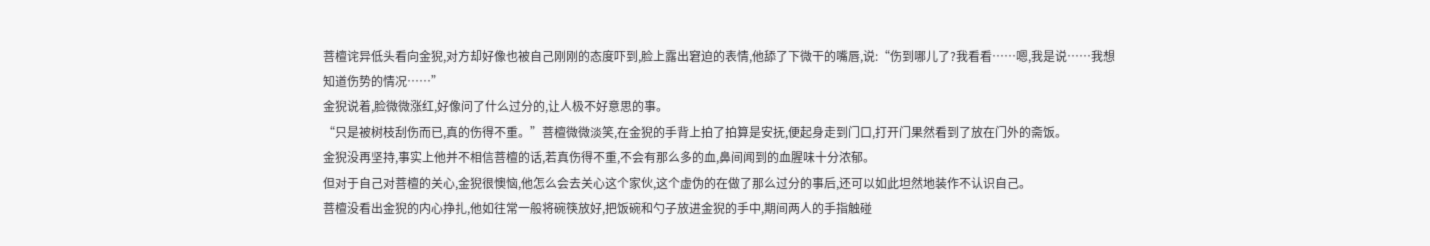菩檀诧异低头看向金猊,对方却好像也被自己刚刚的态度吓到,脸上露出窘迫的表情,他舔了下微干的嘴唇,说:“伤到哪儿了?我看看……嗯,我是说……我想知道伤势的情况……”
金猊说着,脸微微涨红,好像问了什么过分的,让人极不好意思的事。
“只是被树枝刮伤而已,真的伤得不重。”菩檀微微淡笑,在金猊的手背上拍了拍算是安抚,便起身走到门口,打开门果然看到了放在门外的斋饭。
金猊没再坚持,事实上他并不相信菩檀的话,若真伤得不重,不会有那么多的血,鼻间闻到的血腥味十分浓郁。
但对于自己对菩檀的关心,金猊很懊恼,他怎么会去关心这个家伙,这个虚伪的在做了那么过分的事后,还可以如此坦然地装作不认识自己。
菩檀没看出金猊的内心挣扎,他如往常一般将碗筷放好,把饭碗和勺子放进金猊的手中,期间两人的手指触碰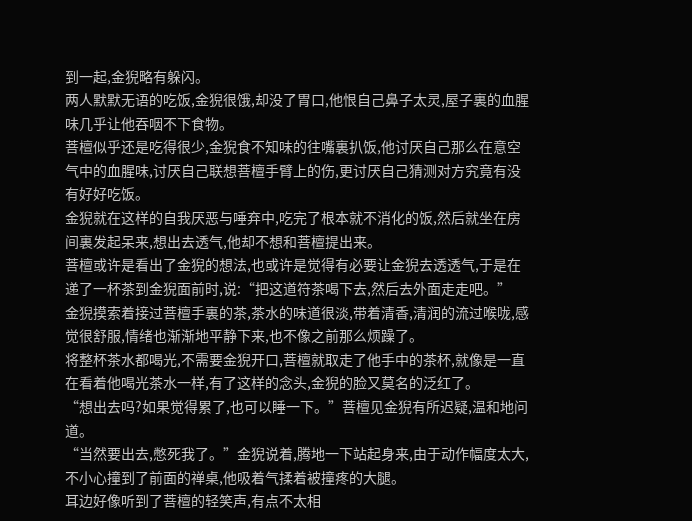到一起,金猊略有躲闪。
两人默默无语的吃饭,金猊很饿,却没了胃口,他恨自己鼻子太灵,屋子裏的血腥味几乎让他吞咽不下食物。
菩檀似乎还是吃得很少,金猊食不知味的往嘴裏扒饭,他讨厌自己那么在意空气中的血腥味,讨厌自己联想菩檀手臂上的伤,更讨厌自己猜测对方究竟有没有好好吃饭。
金猊就在这样的自我厌恶与唾弃中,吃完了根本就不消化的饭,然后就坐在房间裏发起呆来,想出去透气,他却不想和菩檀提出来。
菩檀或许是看出了金猊的想法,也或许是觉得有必要让金猊去透透气,于是在递了一杯茶到金猊面前时,说:“把这道符茶喝下去,然后去外面走走吧。”
金猊摸索着接过菩檀手裏的茶,茶水的味道很淡,带着清香,清润的流过喉咙,感觉很舒服,情绪也渐渐地平静下来,也不像之前那么烦躁了。
将整杯茶水都喝光,不需要金猊开口,菩檀就取走了他手中的茶杯,就像是一直在看着他喝光茶水一样,有了这样的念头,金猊的脸又莫名的泛红了。
“想出去吗?如果觉得累了,也可以睡一下。”菩檀见金猊有所迟疑,温和地问道。
“当然要出去,憋死我了。”金猊说着,腾地一下站起身来,由于动作幅度太大,不小心撞到了前面的禅桌,他吸着气揉着被撞疼的大腿。
耳边好像听到了菩檀的轻笑声,有点不太相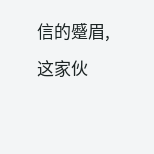信的蹙眉,这家伙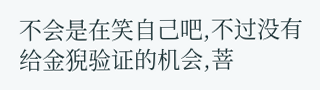不会是在笑自己吧,不过没有给金猊验证的机会,菩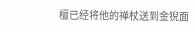檀已经将他的禅杖送到金猊面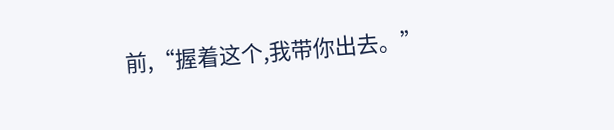前,“握着这个,我带你出去。”